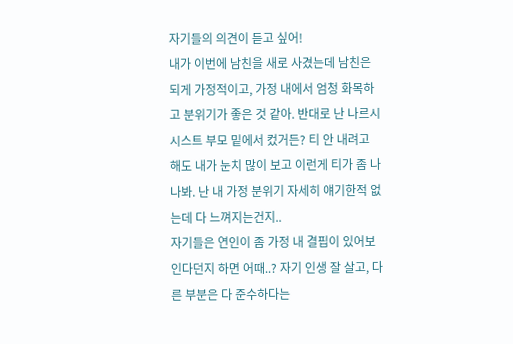자기들의 의견이 듣고 싶어!
내가 이번에 남친을 새로 사겼는데 남친은 되게 가정적이고, 가정 내에서 엄청 화목하고 분위기가 좋은 것 같아. 반대로 난 나르시시스트 부모 밑에서 컸거든? 티 안 내려고 해도 내가 눈치 많이 보고 이런게 티가 좀 나나봐. 난 내 가정 분위기 자세히 얘기한적 없는데 다 느껴지는건지..
자기들은 연인이 좀 가정 내 결핍이 있어보인다던지 하면 어때..? 자기 인생 잘 살고, 다른 부분은 다 준수하다는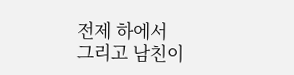전제 하에서
그리고 남친이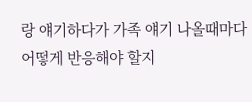랑 얘기하다가 가족 얘기 나올때마다 어떻게 반응해야 할지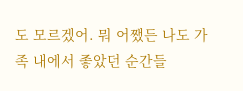도 모르겠어. 뭐 어쨌든 나도 가족 내에서 좋았던 순간들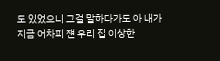도 있었으니 그걸 말하다가도 아 내가 지금 어차피 쟨 우리 집 이상한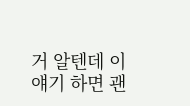거 알텐데 이 얘기 하면 괜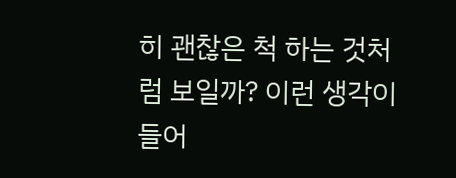히 괜찮은 척 하는 것처럼 보일까? 이런 생각이 들어